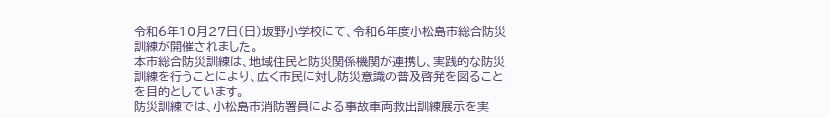令和6年10月27日(日)坂野小学校にて、令和6年度小松島市総合防災訓練が開催されました。
本市総合防災訓練は、地域住民と防災関係機関が連携し、実践的な防災訓練を行うことにより、広く市民に対し防災意識の普及啓発を図ることを目的としています。
防災訓練では、小松島市消防署員による事故車両救出訓練展示を実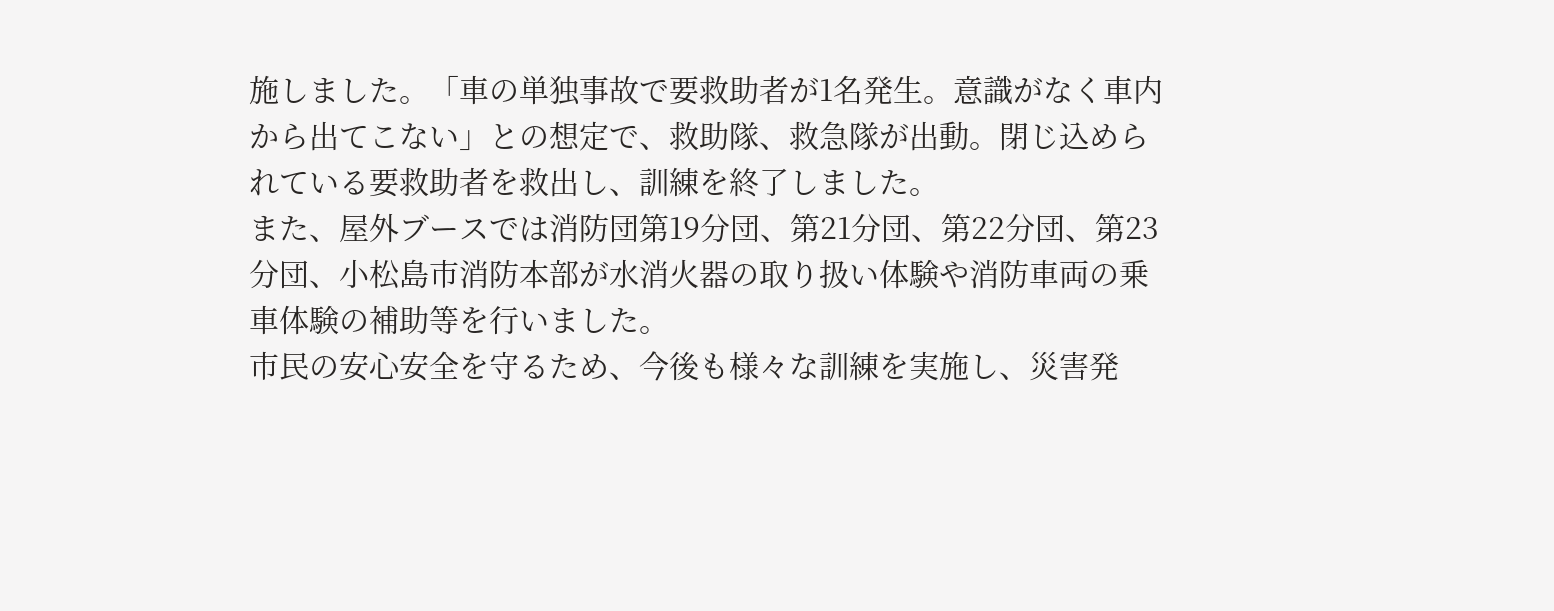施しました。「車の単独事故で要救助者が1名発生。意識がなく車内から出てこない」との想定で、救助隊、救急隊が出動。閉じ込められている要救助者を救出し、訓練を終了しました。
また、屋外ブースでは消防団第19分団、第21分団、第22分団、第23分団、小松島市消防本部が水消火器の取り扱い体験や消防車両の乗車体験の補助等を行いました。
市民の安心安全を守るため、今後も様々な訓練を実施し、災害発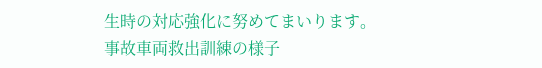生時の対応強化に努めてまいります。
事故車両救出訓練の様子